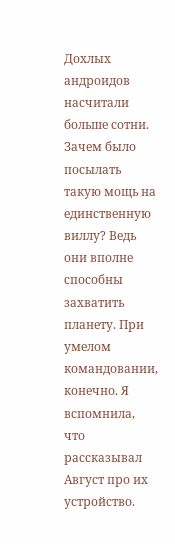Дохлых андроидов насчитали больше сотни. Зачем было посылать такую мощь на единственную виллу? Ведь они вполне способны захватить планету. При умелом командовании, конечно. Я вспомнила, что рассказывал Август про их устройство.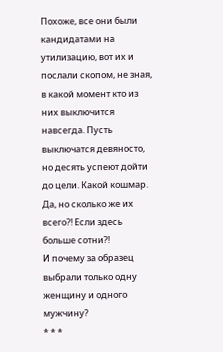Похоже, все они были кандидатами на утилизацию, вот их и послали скопом, не зная, в какой момент кто из них выключится навсегда. Пусть выключатся девяносто, но десять успеют дойти до цели. Какой кошмар.
Да, но сколько же их всего?! Если здесь больше сотни?!
И почему за образец выбрали только одну женщину и одного мужчину?
* * *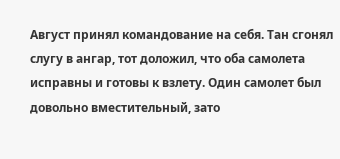Август принял командование на себя. Тан сгонял слугу в ангар, тот доложил, что оба самолета исправны и готовы к взлету. Один самолет был довольно вместительный, зато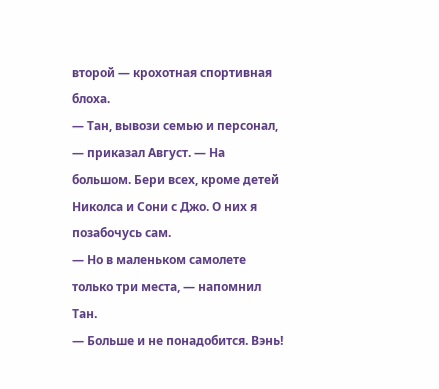второй — крохотная спортивная блоха.
— Тан, вывози семью и персонал, — приказал Август. — На большом. Бери всех, кроме детей Николса и Сони с Джо. О них я позабочусь сам.
— Но в маленьком самолете только три места, — напомнил Тан.
— Больше и не понадобится. Вэнь!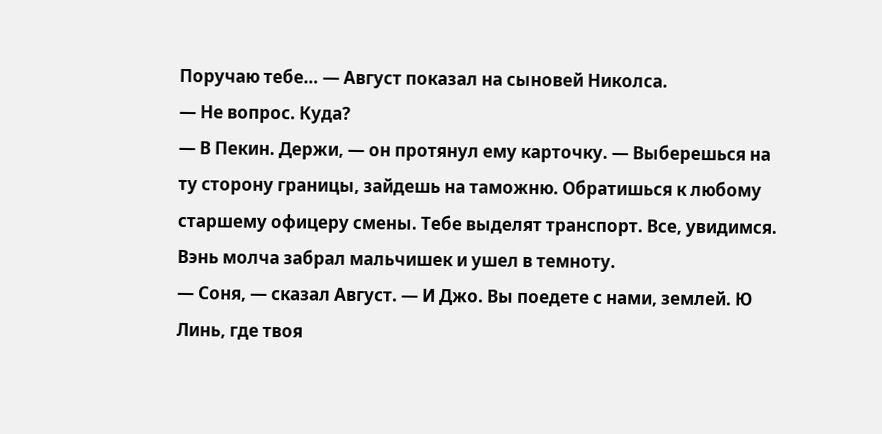Поручаю тебе… — Август показал на сыновей Николса.
— Не вопрос. Куда?
— В Пекин. Держи, — он протянул ему карточку. — Выберешься на ту сторону границы, зайдешь на таможню. Обратишься к любому старшему офицеру смены. Тебе выделят транспорт. Все, увидимся.
Вэнь молча забрал мальчишек и ушел в темноту.
— Соня, — сказал Август. — И Джо. Вы поедете с нами, землей. Ю Линь, где твоя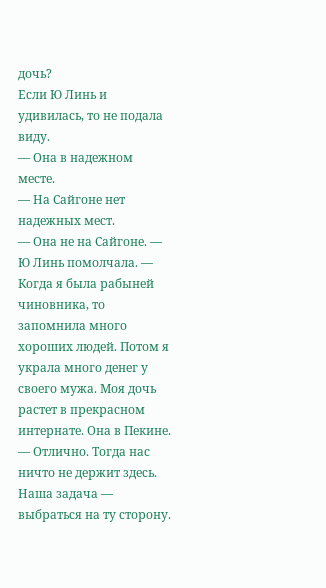дочь?
Если Ю Линь и удивилась, то не подала виду.
— Она в надежном месте.
— На Сайгоне нет надежных мест.
— Она не на Сайгоне. — Ю Линь помолчала. — Когда я была рабыней чиновника, то запомнила много хороших людей. Потом я украла много денег у своего мужа. Моя дочь растет в прекрасном интернате. Она в Пекине.
— Отлично. Тогда нас ничто не держит здесь. Наша задача — выбраться на ту сторону.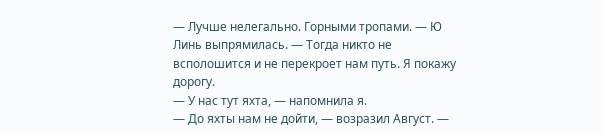— Лучше нелегально. Горными тропами. — Ю Линь выпрямилась. — Тогда никто не всполошится и не перекроет нам путь. Я покажу дорогу.
— У нас тут яхта, — напомнила я.
— До яхты нам не дойти, — возразил Август. —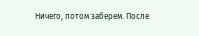Ничего, потом заберем. После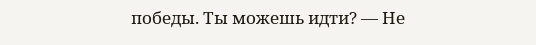победы. Ты можешь идти? — Не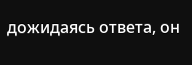дожидаясь ответа, он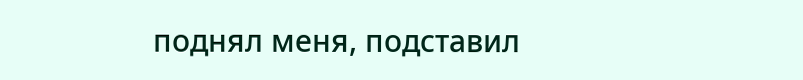поднял меня, подставил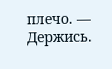плечо. — Держись.